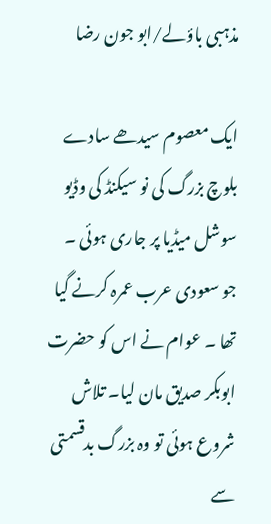مذہبی باؤلے/ابو جون رضا

ایک معصوم سیدھے سادے بلوچ بزرگ کی نو سیکنڈ کی وڈیو سوشل میڈیا پر جاری ہوئی ۔ جو سعودی عرب عمرہ کرنے گیا تھا ۔ عوام نے اس کو حضرت ابوبکر صدیق مان لیا۔ تلاش شروع ہوئی تو وہ بزرگ بدقسمتی سے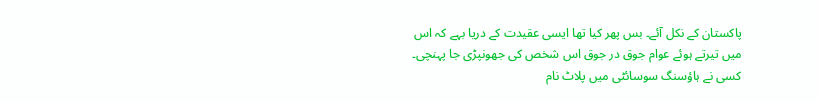پاکستان کے نکل آئے۔ بس پھر کیا تھا ایسی عقیدت کے دریا بہے کہ اس میں تیرتے ہوئے عوام جوق در جوق اس شخص کی جھونپڑی جا پہنچی۔ کسی نے ہاؤسنگ سوسائٹی میں پلاٹ نام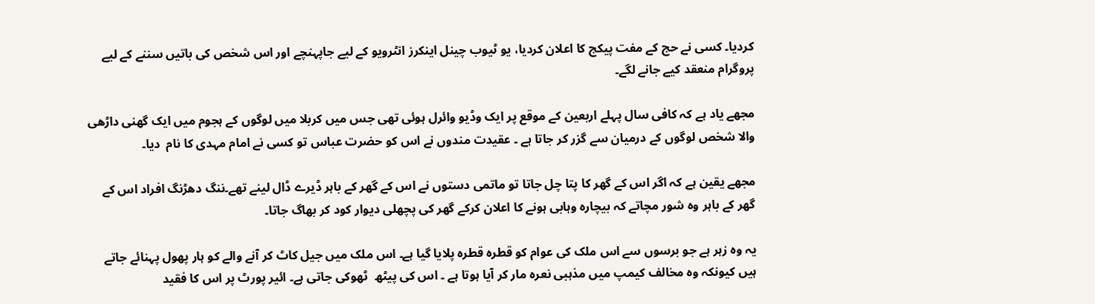کردیا۔ کسی نے حج کے مفت پیکج کا اعلان کردیا، یو ٹیوب چینل اینکرز انٹرویو کے لیے جاپہنچے اور اس شخص کی باتیں سننے کے لیے پروگرام منعقد کیے جانے لگے۔

مجھے یاد ہے کہ کافی سال پہلے اربعین کے موقع پر ایک وڈیو وائرل ہوئی تھی جس میں کربلا میں لوگوں کے ہجوم میں ایک گھنی داڑھی والا شخص لوگوں کے درمیان سے گزر کر جاتا ہے ۔ عقیدت مندوں نے اس کو حضرت عباس تو کسی نے امام مہدی کا نام  دیا۔

مجھے یقین ہے کہ اگر اس کے گھر کا پتا چل جاتا تو ماتمی دستوں نے اس کے گھر کے باہر ڈیرے ڈال لینے تھے۔ننگ دھڑنگ افراد اس کے گھر کے باہر وہ شور مچاتے کہ بیچارہ وہابی ہونے کا اعلان کرکے گھر کی پچھلی دیوار کود کر بھاگ جاتا۔

یہ وہ زہر ہے جو برسوں سے اس ملک کی عوام کو قطرہ قطرہ پلایا گیا ہے۔ اس ملک میں جیل کاٹ کر آنے والے کو ہار پھول پہنائے جاتے ہیں کیونکہ وہ مخالف کیمپ میں مذہبی نعرہ مار کر آیا ہوتا ہے ۔ اس کی پیٹھ  ٹھوکی جاتی ہے۔ ائیر پورٹ پر اس کا فقید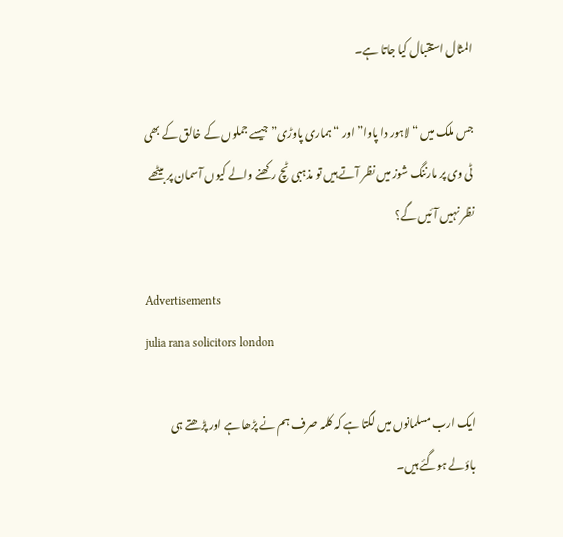المثال استقبال کیا جاتا ہے۔

جس ملک میں “لاہور دا پاوا” اور “ہماری پاوڑی” جیسے جملوں کے خالق کے بھی ٹی وی پر مارننگ شوز میں نظر آتے ہیں تو مذہبی ٹچ رکھنے والے کیوں آسمان پر بیٹھے نظر نہیں آئیں گے؟

Advertisements
julia rana solicitors london

ایک ارب مسلمانوں میں لگتا ہے کہ کلمہ صرف ہم نے پڑھا ہے اور پڑھتے ہی باؤلے ہوگئے ہیں۔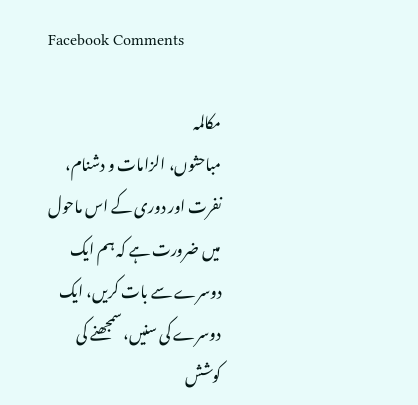Facebook Comments

مکالمہ
مباحثوں، الزامات و دشنام، نفرت اور دوری کے اس ماحول میں ضرورت ہے کہ ہم ایک دوسرے سے بات کریں، ایک دوسرے کی سنیں، سمجھنے کی کوشش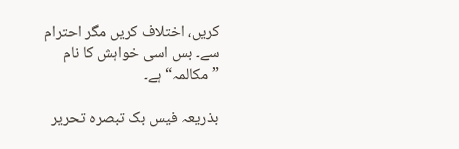کریں، اختلاف کریں مگر احترام سے۔ بس اسی خواہش کا نام ”مکالمہ“ ہے۔

بذریعہ فیس بک تبصرہ تحریر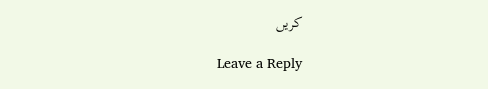کریں

Leave a Reply